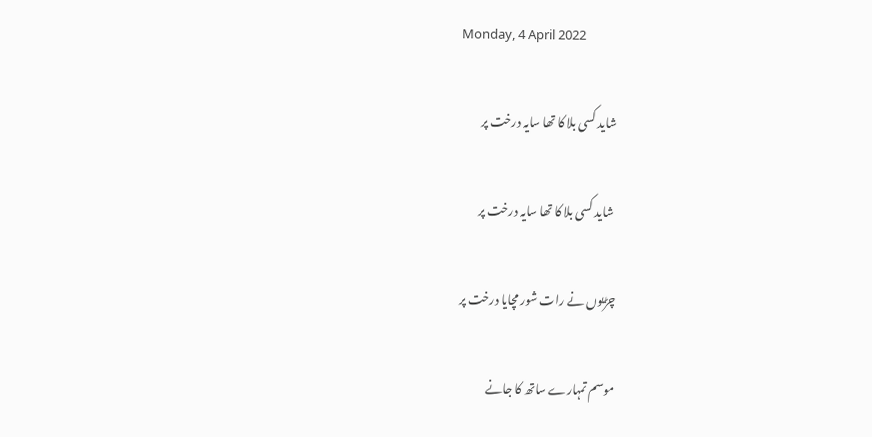Monday, 4 April 2022

شاید کسی بلا کا تھا سایہ درخت پر

 شاید کسی بلا کا تھا سایہ درخت پر

چڑیوں نے رات شور مچایا درخت پر

موسم تمہارے ساتھ کا جانے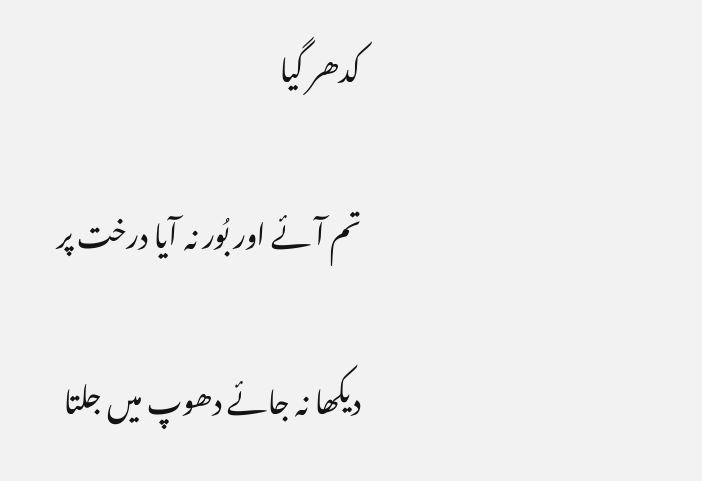کدھر گیا

تم آئے اور بُور نہ آیا درخت پر

دیکھا نہ جائے دھوپ میں جلتا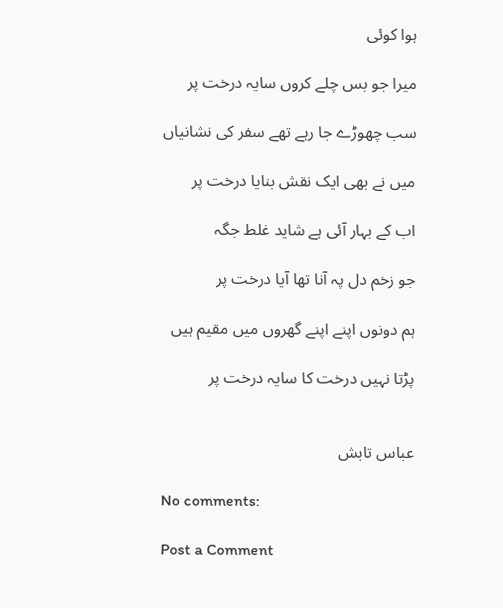ہوا کوئی

میرا جو بس چلے کروں سایہ درخت پر

سب چھوڑے جا رہے تھے سفر کی نشانیاں

میں نے بھی ایک نقش بنایا درخت پر

اب کے بہار آئی ہے شاید غلط جگہ

جو زخم دل پہ آنا تھا آیا درخت پر

ہم دونوں اپنے اپنے گھروں میں مقیم ہیں

پڑتا نہیں درخت کا سایہ درخت پر


عباس تابش

No comments:

Post a Comment